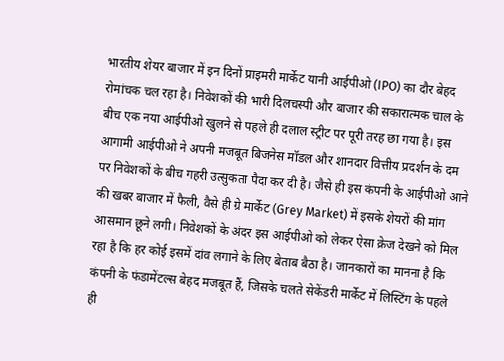भारतीय शेयर बाजार में इन दिनों प्राइमरी मार्केट यानी आईपीओ (IPO) का दौर बेहद रोमांचक चल रहा है। निवेशकों की भारी दिलचस्पी और बाजार की सकारात्मक चाल के बीच एक नया आईपीओ खुलने से पहले ही दलाल स्ट्रीट पर पूरी तरह छा गया है। इस आगामी आईपीओ ने अपनी मजबूत बिजनेस मॉडल और शानदार वित्तीय प्रदर्शन के दम पर निवेशकों के बीच गहरी उत्सुकता पैदा कर दी है। जैसे ही इस कंपनी के आईपीओ आने की खबर बाजार में फैली, वैसे ही ग्रे मार्केट (Grey Market) में इसके शेयरों की मांग आसमान छूने लगी। निवेशकों के अंदर इस आईपीओ को लेकर ऐसा क्रेज देखने को मिल रहा है कि हर कोई इसमें दांव लगाने के लिए बेताब बैठा है। जानकारों का मानना है कि कंपनी के फंडामेंटल्स बेहद मजबूत हैं, जिसके चलते सेकेंडरी मार्केट में लिस्टिंग के पहले ही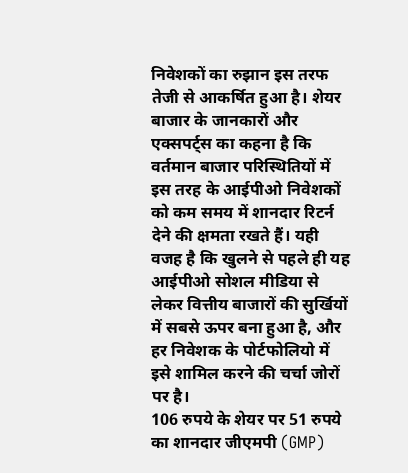निवेशकों का रुझान इस तरफ तेजी से आकर्षित हुआ है। शेयर बाजार के जानकारों और एक्सपर्ट्स का कहना है कि वर्तमान बाजार परिस्थितियों में इस तरह के आईपीओ निवेशकों को कम समय में शानदार रिटर्न देने की क्षमता रखते हैं। यही वजह है कि खुलने से पहले ही यह आईपीओ सोशल मीडिया से लेकर वित्तीय बाजारों की सुर्खियों में सबसे ऊपर बना हुआ है, और हर निवेशक के पोर्टफोलियो में इसे शामिल करने की चर्चा जोरों पर है।
106 रुपये के शेयर पर 51 रुपये का शानदार जीएमपी (GMP)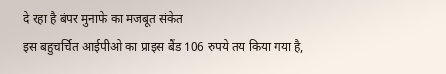दे रहा है बंपर मुनाफे का मजबूत संकेत
इस बहुचर्चित आईपीओ का प्राइस बैंड 106 रुपये तय किया गया है,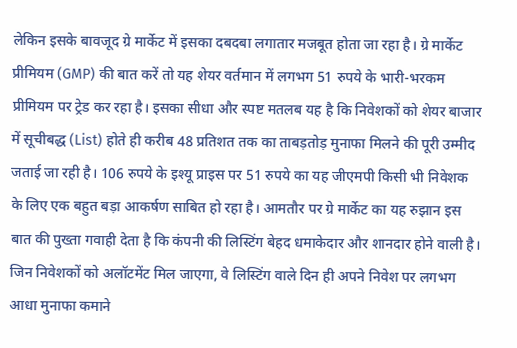लेकिन इसके बावजूद ग्रे मार्केट में इसका दबदबा लगातार मजबूत होता जा रहा है। ग्रे मार्केट प्रीमियम (GMP) की बात करें तो यह शेयर वर्तमान में लगभग 51 रुपये के भारी-भरकम प्रीमियम पर ट्रेड कर रहा है। इसका सीधा और स्पष्ट मतलब यह है कि निवेशकों को शेयर बाजार में सूचीबद्ध (List) होते ही करीब 48 प्रतिशत तक का ताबड़तोड़ मुनाफा मिलने की पूरी उम्मीद जताई जा रही है। 106 रुपये के इश्यू प्राइस पर 51 रुपये का यह जीएमपी किसी भी निवेशक के लिए एक बहुत बड़ा आकर्षण साबित हो रहा है। आमतौर पर ग्रे मार्केट का यह रुझान इस बात की पुख्ता गवाही देता है कि कंपनी की लिस्टिंग बेहद धमाकेदार और शानदार होने वाली है। जिन निवेशकों को अलॉटमेंट मिल जाएगा, वे लिस्टिंग वाले दिन ही अपने निवेश पर लगभग आधा मुनाफा कमाने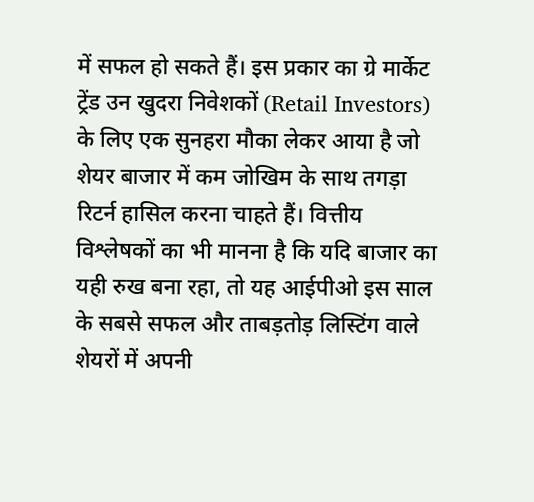में सफल हो सकते हैं। इस प्रकार का ग्रे मार्केट ट्रेंड उन खुदरा निवेशकों (Retail Investors) के लिए एक सुनहरा मौका लेकर आया है जो शेयर बाजार में कम जोखिम के साथ तगड़ा रिटर्न हासिल करना चाहते हैं। वित्तीय विश्लेषकों का भी मानना है कि यदि बाजार का यही रुख बना रहा, तो यह आईपीओ इस साल के सबसे सफल और ताबड़तोड़ लिस्टिंग वाले शेयरों में अपनी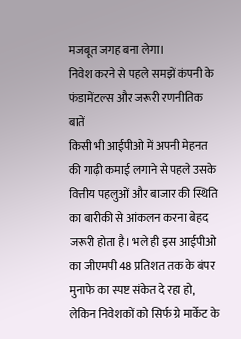मजबूत जगह बना लेगा।
निवेश करने से पहले समझें कंपनी के फंडामेंटल्स और जरूरी रणनीतिक बातें
किसी भी आईपीओ में अपनी मेहनत की गाढ़ी कमाई लगाने से पहले उसके वित्तीय पहलुओं और बाजार की स्थिति का बारीकी से आंकलन करना बेहद जरूरी होता है। भले ही इस आईपीओ का जीएमपी 48 प्रतिशत तक के बंपर मुनाफे का स्पष्ट संकेत दे रहा हो, लेकिन निवेशकों को सिर्फ ग्रे मार्केट के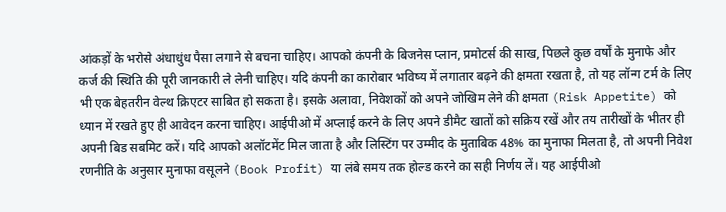आंकड़ों के भरोसे अंधाधुंध पैसा लगाने से बचना चाहिए। आपको कंपनी के बिजनेस प्लान, प्रमोटर्स की साख, पिछले कुछ वर्षों के मुनाफे और कर्ज की स्थिति की पूरी जानकारी ले लेनी चाहिए। यदि कंपनी का कारोबार भविष्य में लगातार बढ़ने की क्षमता रखता है, तो यह लॉन्ग टर्म के लिए भी एक बेहतरीन वेल्थ क्रिएटर साबित हो सकता है। इसके अलावा, निवेशकों को अपने जोखिम लेने की क्षमता (Risk Appetite) को ध्यान में रखते हुए ही आवेदन करना चाहिए। आईपीओ में अप्लाई करने के लिए अपने डीमैट खातों को सक्रिय रखें और तय तारीखों के भीतर ही अपनी बिड सबमिट करें। यदि आपको अलॉटमेंट मिल जाता है और लिस्टिंग पर उम्मीद के मुताबिक 48% का मुनाफा मिलता है, तो अपनी निवेश रणनीति के अनुसार मुनाफा वसूलने (Book Profit) या लंबे समय तक होल्ड करने का सही निर्णय लें। यह आईपीओ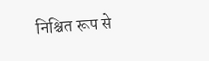निश्चित रूप से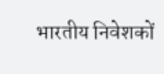भारतीय निवेशकों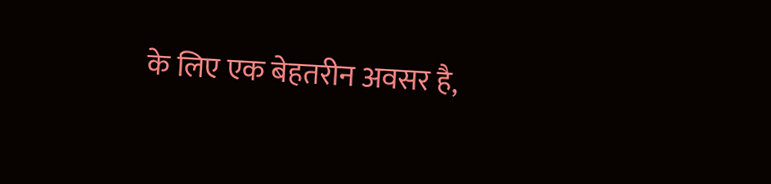के लिए एक बेहतरीन अवसर है,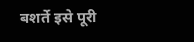बशर्ते इसे पूरी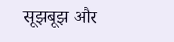सूझबूझ और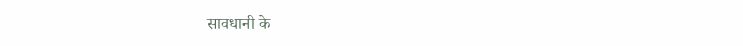सावधानी के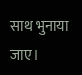साथ भुनाया जाए।